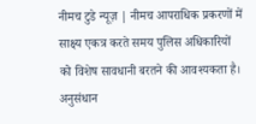नीमच टुडे न्यूज़ | नीमच आपराधिक प्रकरणों में साक्ष्य एकत्र करते समय पुलिस अधिकारियों को विशेष सावधानी बरतने की आवश्यकता है। अनुसंधान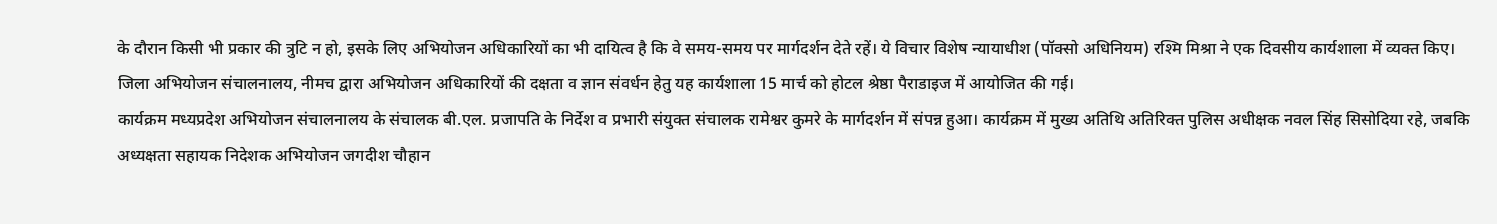के दौरान किसी भी प्रकार की त्रुटि न हो, इसके लिए अभियोजन अधिकारियों का भी दायित्व है कि वे समय-समय पर मार्गदर्शन देते रहें। ये विचार विशेष न्यायाधीश (पॉक्सो अधिनियम) रश्मि मिश्रा ने एक दिवसीय कार्यशाला में व्यक्त किए। जिला अभियोजन संचालनालय, नीमच द्वारा अभियोजन अधिकारियों की दक्षता व ज्ञान संवर्धन हेतु यह कार्यशाला 15 मार्च को होटल श्रेष्ठा पैराडाइज में आयोजित की गई।
कार्यक्रम मध्यप्रदेश अभियोजन संचालनालय के संचालक बी.एल. प्रजापति के निर्देश व प्रभारी संयुक्त संचालक रामेश्वर कुमरे के मार्गदर्शन में संपन्न हुआ। कार्यक्रम में मुख्य अतिथि अतिरिक्त पुलिस अधीक्षक नवल सिंह सिसोदिया रहे, जबकि अध्यक्षता सहायक निदेशक अभियोजन जगदीश चौहान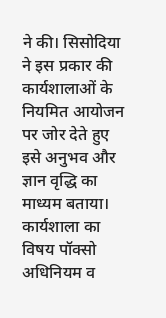ने की। सिसोदिया ने इस प्रकार की कार्यशालाओं के नियमित आयोजन पर जोर देते हुए इसे अनुभव और ज्ञान वृद्धि का माध्यम बताया। कार्यशाला का विषय पॉक्सो अधिनियम व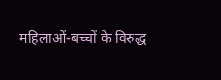महिलाओं-बच्चों के विरुद्ध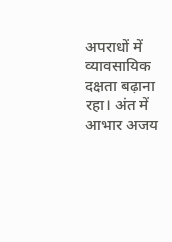अपराधों में व्यावसायिक दक्षता बढ़ाना रहा। अंत में आभार अजय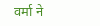वर्मा ने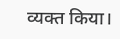व्यक्त किया।